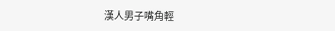漢人男子嘴角輕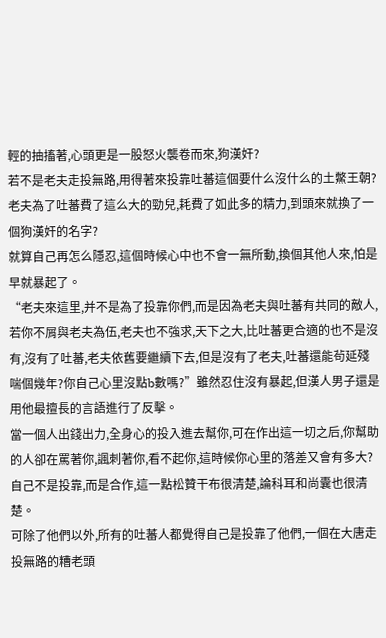輕的抽搐著,心頭更是一股怒火襲卷而來,狗漢奸?
若不是老夫走投無路,用得著來投靠吐蕃這個要什么沒什么的土鱉王朝?
老夫為了吐蕃費了這么大的勁兒,耗費了如此多的精力,到頭來就換了一個狗漢奸的名字?
就算自己再怎么隱忍,這個時候心中也不會一無所動,換個其他人來,怕是早就暴起了。
“老夫來這里,并不是為了投靠你們,而是因為老夫與吐蕃有共同的敵人,若你不屑與老夫為伍,老夫也不強求,天下之大,比吐蕃更合適的也不是沒有,沒有了吐蕃,老夫依舊要繼續下去,但是沒有了老夫,吐蕃還能茍延殘喘個幾年?你自己心里沒點b數嗎?”雖然忍住沒有暴起,但漢人男子還是用他最擅長的言語進行了反擊。
當一個人出錢出力,全身心的投入進去幫你,可在作出這一切之后,你幫助的人卻在罵著你,諷刺著你,看不起你,這時候你心里的落差又會有多大?
自己不是投靠,而是合作,這一點松贊干布很清楚,論科耳和尚囊也很清楚。
可除了他們以外,所有的吐蕃人都覺得自己是投靠了他們,一個在大唐走投無路的糟老頭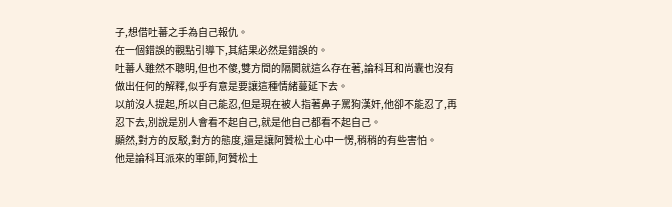子,想借吐蕃之手為自己報仇。
在一個錯誤的觀點引導下,其結果必然是錯誤的。
吐蕃人雖然不聰明,但也不傻,雙方間的隔閡就這么存在著,論科耳和尚囊也沒有做出任何的解釋,似乎有意是要讓這種情緒蔓延下去。
以前沒人提起,所以自己能忍,但是現在被人指著鼻子罵狗漢奸,他卻不能忍了,再忍下去,別說是別人會看不起自己,就是他自己都看不起自己。
顯然,對方的反駁,對方的態度,還是讓阿贊松土心中一愣,稍稍的有些害怕。
他是論科耳派來的軍師,阿贊松土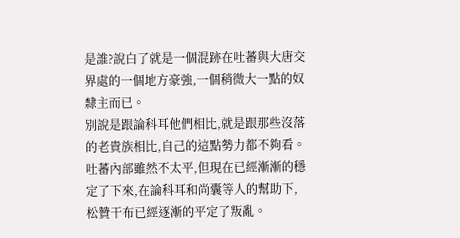是誰?說白了就是一個混跡在吐蕃與大唐交界處的一個地方豪強,一個稍微大一點的奴隸主而已。
別說是跟論科耳他們相比,就是跟那些沒落的老貴族相比,自己的這點勢力都不夠看。
吐蕃內部雖然不太平,但現在已經漸漸的穩定了下來,在論科耳和尚囊等人的幫助下,松贊干布已經逐漸的平定了叛亂。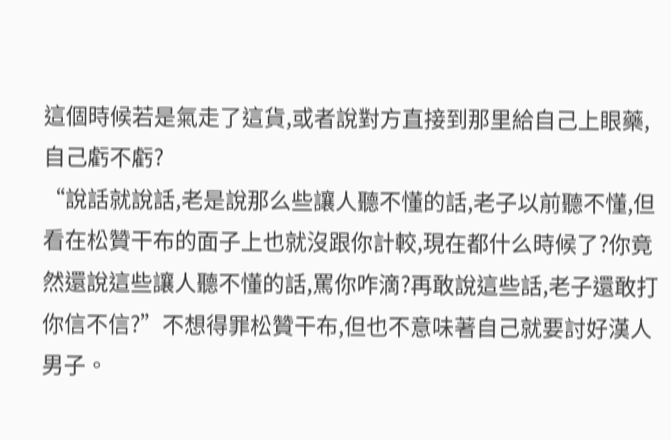這個時候若是氣走了這貨,或者說對方直接到那里給自己上眼藥,自己虧不虧?
“說話就說話,老是說那么些讓人聽不懂的話,老子以前聽不懂,但看在松贊干布的面子上也就沒跟你計較,現在都什么時候了?你竟然還說這些讓人聽不懂的話,罵你咋滴?再敢說這些話,老子還敢打你信不信?”不想得罪松贊干布,但也不意味著自己就要討好漢人男子。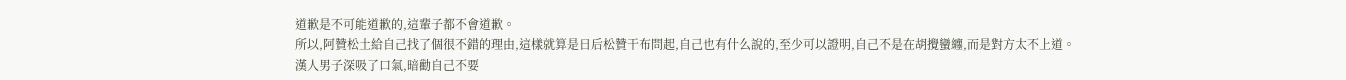道歉是不可能道歉的,這輩子都不會道歉。
所以,阿贊松土給自己找了個很不錯的理由,這樣就算是日后松贊干布問起,自己也有什么說的,至少可以證明,自己不是在胡攪蠻纏,而是對方太不上道。
漢人男子深吸了口氣,暗勸自己不要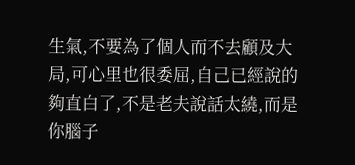生氣,不要為了個人而不去顧及大局,可心里也很委屈,自己已經說的夠直白了,不是老夫說話太繞,而是你腦子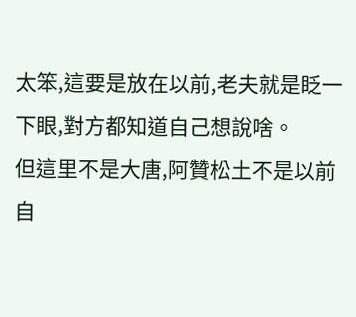太笨,這要是放在以前,老夫就是眨一下眼,對方都知道自己想說啥。
但這里不是大唐,阿贊松土不是以前自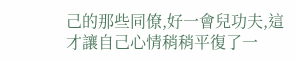己的那些同僚,好一會兒功夫,這才讓自己心情稍稍平復了一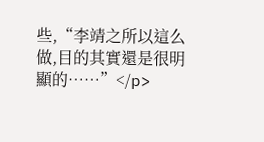些,“李靖之所以這么做,目的其實還是很明顯的……”</p>